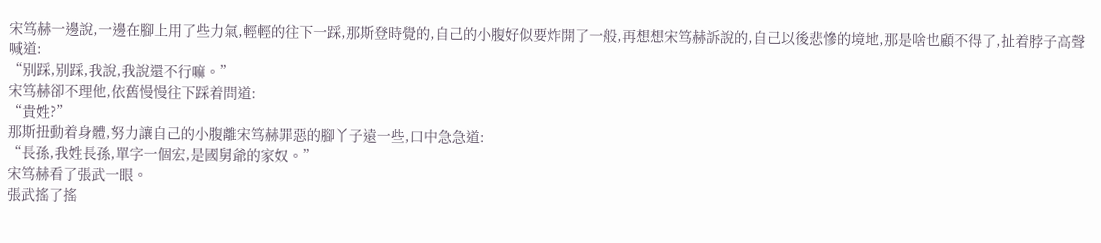宋笃赫一邊說,一邊在腳上用了些力氣,輕輕的往下一踩,那斯登時覺的,自己的小腹好似要炸開了一般,再想想宋笃赫訴說的,自己以後悲慘的境地,那是啥也顧不得了,扯着脖子高聲喊道:
“别踩,别踩,我說,我說還不行嘛。”
宋笃赫卻不理他,依舊慢慢往下踩着問道:
“貴姓?”
那斯扭動着身體,努力讓自己的小腹離宋笃赫罪惡的腳丫子遠一些,口中急急道:
“長孫,我姓長孫,單字一個宏,是國舅爺的家奴。”
宋笃赫看了張武一眼。
張武搖了搖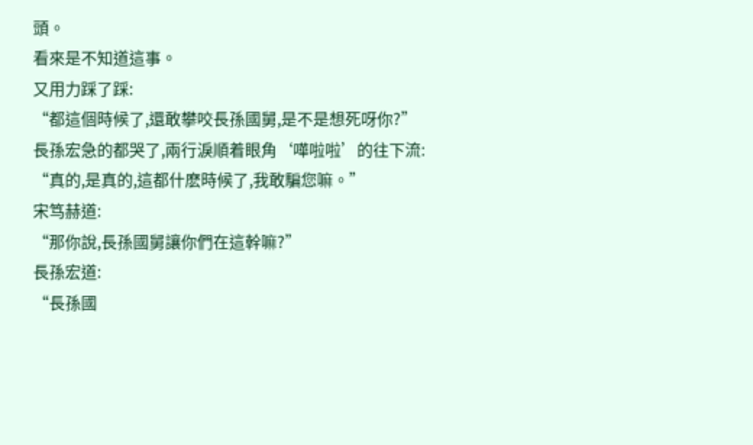頭。
看來是不知道這事。
又用力踩了踩:
“都這個時候了,還敢攀咬長孫國舅,是不是想死呀你?”
長孫宏急的都哭了,兩行淚順着眼角‘嘩啦啦’的往下流:
“真的,是真的,這都什麽時候了,我敢騙您嘛。”
宋笃赫道:
“那你說,長孫國舅讓你們在這幹嘛?”
長孫宏道:
“長孫國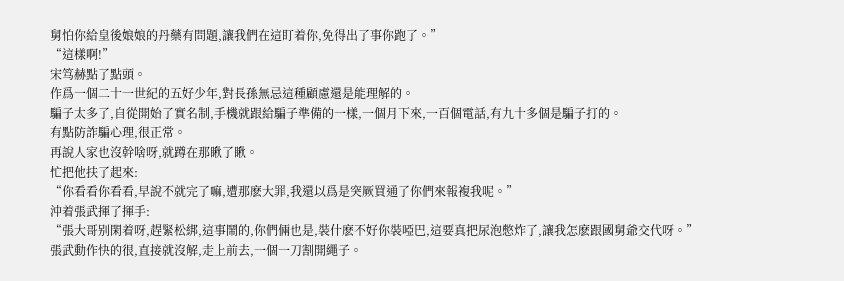舅怕你給皇後娘娘的丹藥有問題,讓我們在這盯着你,免得出了事你跑了。”
“這樣啊!”
宋笃赫點了點頭。
作爲一個二十一世紀的五好少年,對長孫無忌這種顧慮還是能理解的。
騙子太多了,自從開始了實名制,手機就跟給騙子準備的一樣,一個月下來,一百個電話,有九十多個是騙子打的。
有點防詐騙心理,很正常。
再說人家也沒幹啥呀,就蹲在那瞅了瞅。
忙把他扶了起來:
“你看看你看看,早說不就完了嘛,遭那麽大罪,我還以爲是突厥買通了你們來報複我呢。”
沖着張武揮了揮手:
“張大哥别閑着呀,趕緊松綁,這事鬧的,你們倆也是,裝什麽不好你裝啞巴,這要真把尿泡憋炸了,讓我怎麽跟國舅爺交代呀。”
張武動作快的很,直接就沒解,走上前去,一個一刀割開繩子。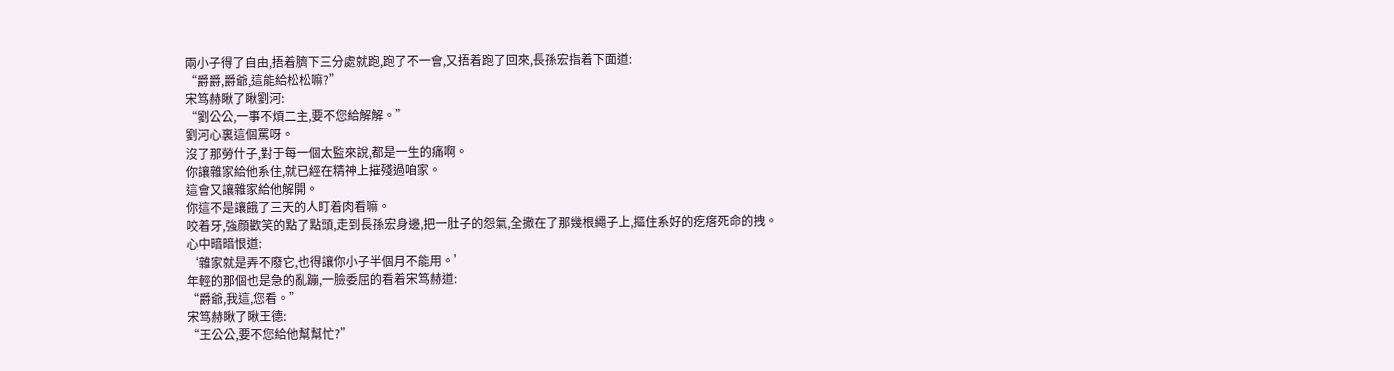兩小子得了自由,捂着臍下三分處就跑,跑了不一會,又捂着跑了回來,長孫宏指着下面道:
“爵爵,爵爺,這能給松松嘛?”
宋笃赫瞅了瞅劉河:
“劉公公,一事不煩二主,要不您給解解。”
劉河心裏這個罵呀。
沒了那勞什子,對于每一個太監來說,都是一生的痛啊。
你讓雜家給他系住,就已經在精神上摧殘過咱家。
這會又讓雜家給他解開。
你這不是讓餓了三天的人盯着肉看嘛。
咬着牙,強顔歡笑的點了點頭,走到長孫宏身邊,把一肚子的怨氣,全撒在了那幾根繩子上,摳住系好的疙瘩死命的拽。
心中暗暗恨道:
‘雜家就是弄不廢它,也得讓你小子半個月不能用。’
年輕的那個也是急的亂蹦,一臉委屈的看着宋笃赫道:
“爵爺,我這,您看。”
宋笃赫瞅了瞅王德:
“王公公,要不您給他幫幫忙?”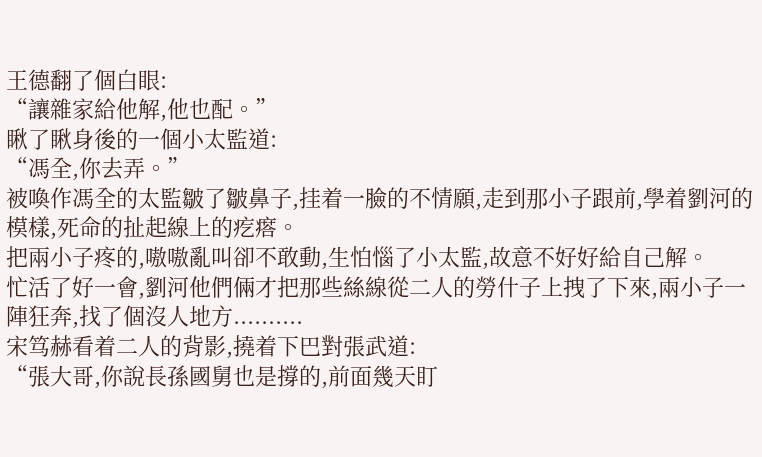王德翻了個白眼:
“讓雜家給他解,他也配。”
瞅了瞅身後的一個小太監道:
“馮全,你去弄。”
被喚作馮全的太監皺了皺鼻子,挂着一臉的不情願,走到那小子跟前,學着劉河的模樣,死命的扯起線上的疙瘩。
把兩小子疼的,嗷嗷亂叫卻不敢動,生怕惱了小太監,故意不好好給自己解。
忙活了好一會,劉河他們倆才把那些絲線從二人的勞什子上拽了下來,兩小子一陣狂奔,找了個沒人地方..........
宋笃赫看着二人的背影,撓着下巴對張武道:
“張大哥,你說長孫國舅也是撐的,前面幾天盯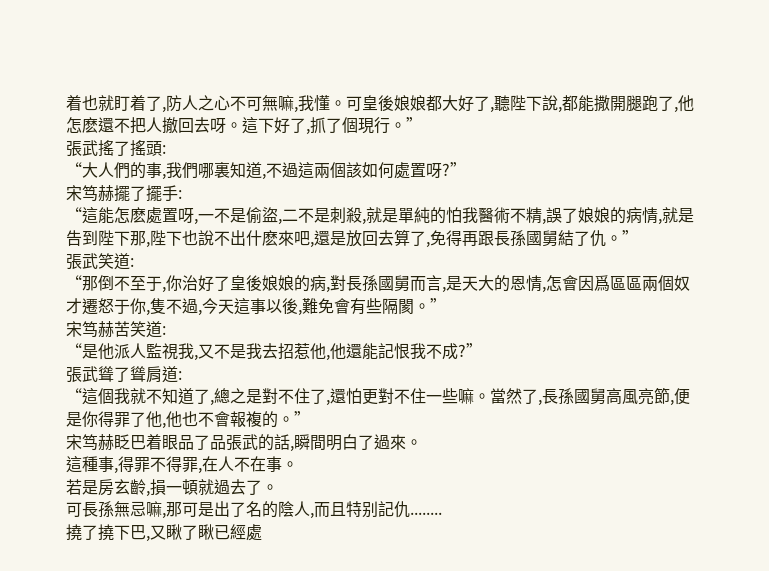着也就盯着了,防人之心不可無嘛,我懂。可皇後娘娘都大好了,聽陛下說,都能撒開腿跑了,他怎麽還不把人撤回去呀。這下好了,抓了個現行。”
張武搖了搖頭:
“大人們的事,我們哪裏知道,不過這兩個該如何處置呀?”
宋笃赫擺了擺手:
“這能怎麽處置呀,一不是偷盜,二不是刺殺,就是單純的怕我醫術不精,誤了娘娘的病情,就是告到陛下那,陛下也說不出什麽來吧,還是放回去算了,免得再跟長孫國舅結了仇。”
張武笑道:
“那倒不至于,你治好了皇後娘娘的病,對長孫國舅而言,是天大的恩情,怎會因爲區區兩個奴才遷怒于你,隻不過,今天這事以後,難免會有些隔閡。”
宋笃赫苦笑道:
“是他派人監視我,又不是我去招惹他,他還能記恨我不成?”
張武聳了聳肩道:
“這個我就不知道了,總之是對不住了,還怕更對不住一些嘛。當然了,長孫國舅高風亮節,便是你得罪了他,他也不會報複的。”
宋笃赫眨巴着眼品了品張武的話,瞬間明白了過來。
這種事,得罪不得罪,在人不在事。
若是房玄齡,損一頓就過去了。
可長孫無忌嘛,那可是出了名的陰人,而且特别記仇........
撓了撓下巴,又瞅了瞅已經處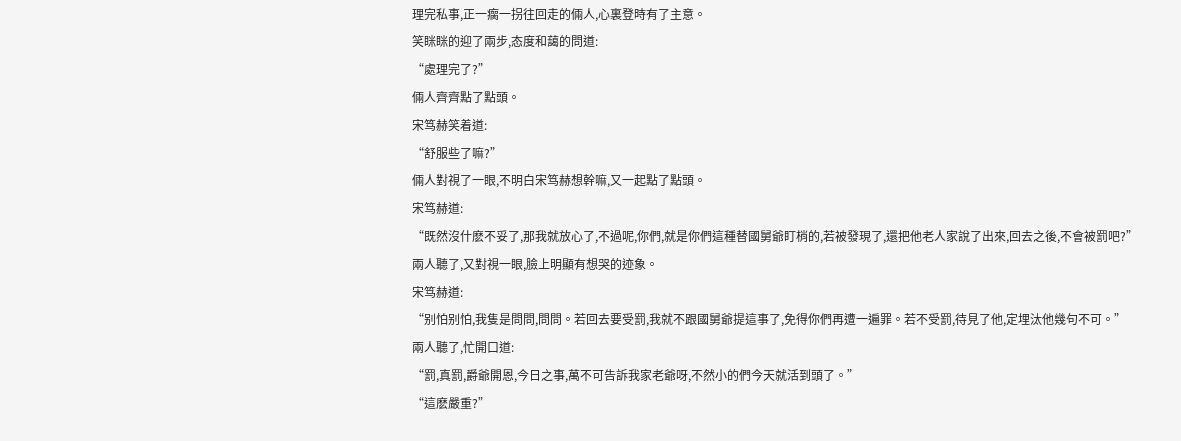理完私事,正一瘸一拐往回走的倆人,心裏登時有了主意。
笑眯眯的迎了兩步,态度和藹的問道:
“處理完了?”
倆人齊齊點了點頭。
宋笃赫笑着道:
“舒服些了嘛?”
倆人對視了一眼,不明白宋笃赫想幹嘛,又一起點了點頭。
宋笃赫道:
“既然沒什麽不妥了,那我就放心了,不過呢,你們,就是你們這種替國舅爺盯梢的,若被發現了,還把他老人家說了出來,回去之後,不會被罰吧?”
兩人聽了,又對視一眼,臉上明顯有想哭的迹象。
宋笃赫道:
“别怕别怕,我隻是問問,問問。若回去要受罰,我就不跟國舅爺提這事了,免得你們再遭一遍罪。若不受罰,待見了他,定埋汰他幾句不可。”
兩人聽了,忙開口道:
“罰,真罰,爵爺開恩,今日之事,萬不可告訴我家老爺呀,不然小的們今天就活到頭了。”
“這麽嚴重?”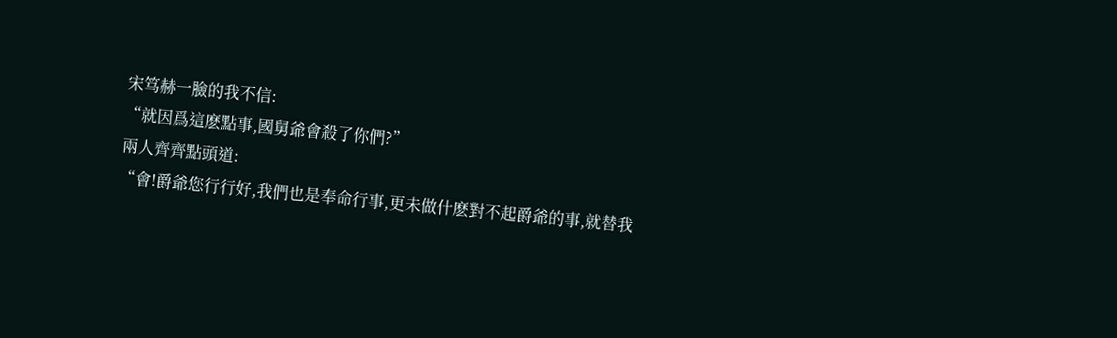宋笃赫一臉的我不信:
“就因爲這麽點事,國舅爺會殺了你們?”
兩人齊齊點頭道:
“會!爵爺您行行好,我們也是奉命行事,更未做什麽對不起爵爺的事,就替我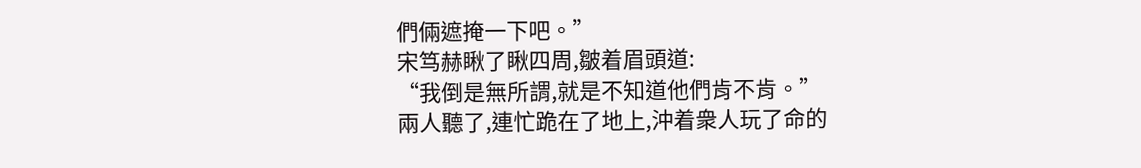們倆遮掩一下吧。”
宋笃赫瞅了瞅四周,皺着眉頭道:
“我倒是無所謂,就是不知道他們肯不肯。”
兩人聽了,連忙跪在了地上,沖着衆人玩了命的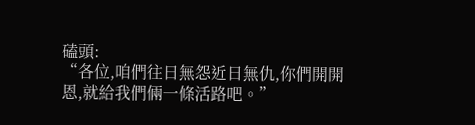磕頭:
“各位,咱們往日無怨近日無仇,你們開開恩,就給我們倆一條活路吧。”